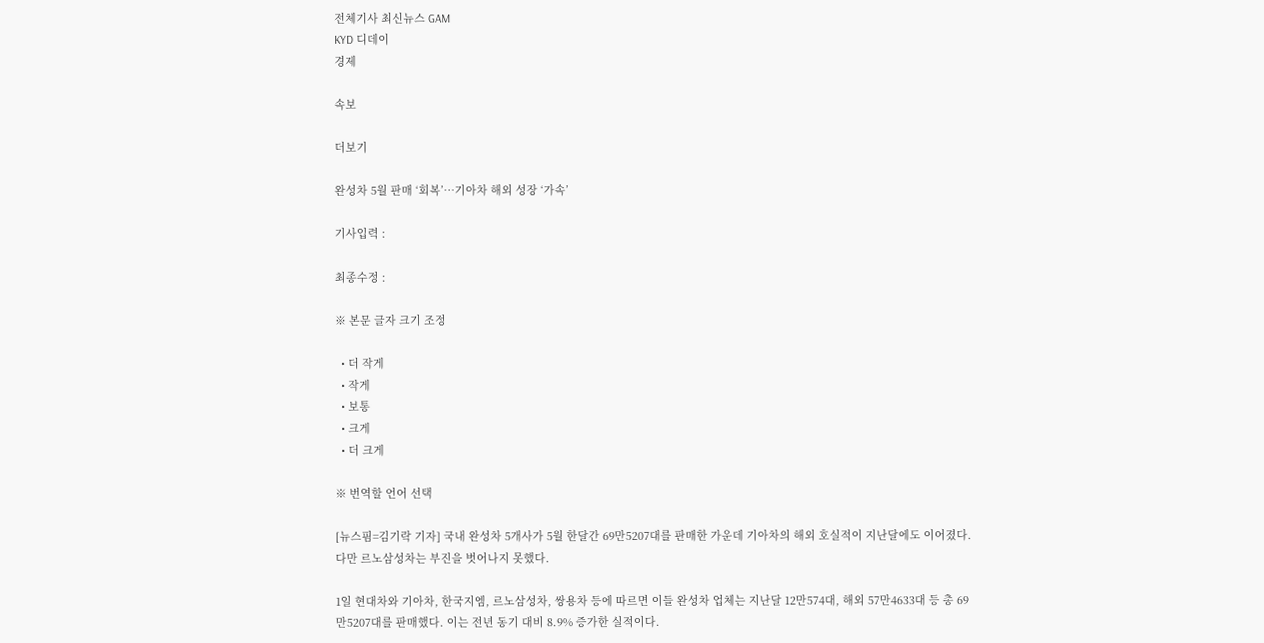전체기사 최신뉴스 GAM
KYD 디데이
경제

속보

더보기

완성차 5월 판매 ‘회복’…기아차 해외 성장 ‘가속’

기사입력 :

최종수정 :

※ 본문 글자 크기 조정

  • 더 작게
  • 작게
  • 보통
  • 크게
  • 더 크게

※ 번역할 언어 선택

[뉴스핌=김기락 기자] 국내 완성차 5개사가 5월 한달간 69만5207대를 판매한 가운데 기아차의 해외 호실적이 지난달에도 이어졌다. 다만 르노삼성차는 부진을 벗어나지 못했다.

1일 현대차와 기아차, 한국지엠, 르노삼성차, 쌍용차 등에 따르면 이들 완성차 업체는 지난달 12만574대, 해외 57만4633대 등 총 69만5207대를 판매했다. 이는 전년 동기 대비 8.9% 증가한 실적이다.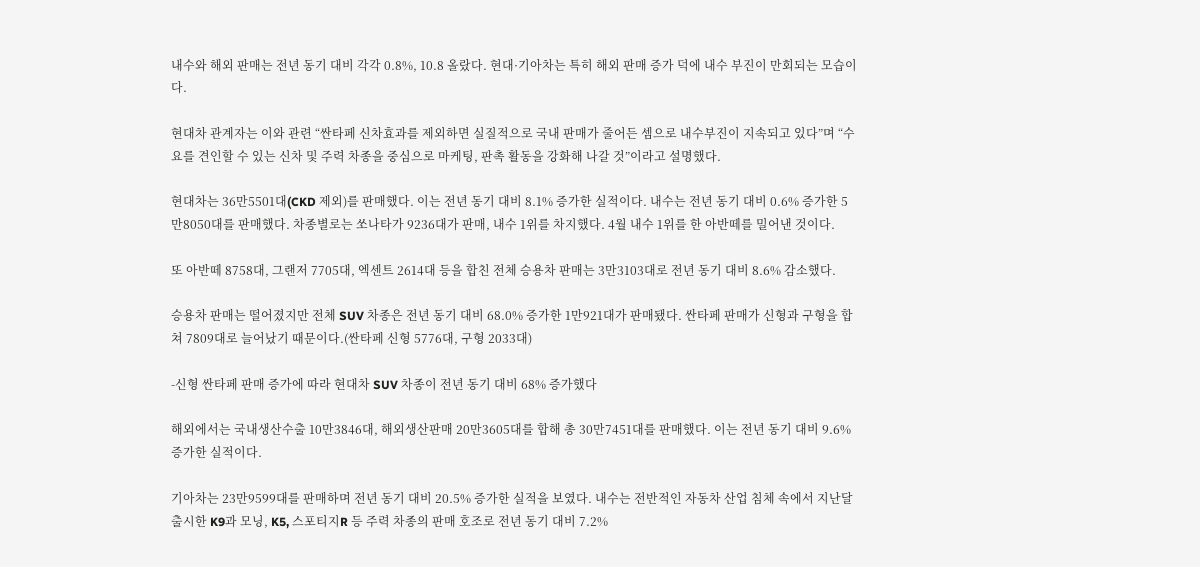내수와 해외 판매는 전년 동기 대비 각각 0.8%, 10.8 올랐다. 현대·기아차는 특히 해외 판매 증가 덕에 내수 부진이 만회되는 모습이다.

현대차 관계자는 이와 관련 “싼타페 신차효과를 제외하면 실질적으로 국내 판매가 줄어든 셈으로 내수부진이 지속되고 있다”며 “수요를 견인할 수 있는 신차 및 주력 차종을 중심으로 마케팅, 판촉 활동을 강화해 나갈 것”이라고 설명했다.

현대차는 36만5501대(CKD 제외)를 판매했다. 이는 전년 동기 대비 8.1% 증가한 실적이다. 내수는 전년 동기 대비 0.6% 증가한 5만8050대를 판매했다. 차종별로는 쏘나타가 9236대가 판매, 내수 1위를 차지했다. 4월 내수 1위를 한 아반떼를 밀어낸 것이다.

또 아반떼 8758대, 그랜저 7705대, 엑센트 2614대 등을 합친 전체 승용차 판매는 3만3103대로 전년 동기 대비 8.6% 감소했다.

승용차 판매는 떨어졌지만 전체 SUV 차종은 전년 동기 대비 68.0% 증가한 1만921대가 판매됐다. 싼타페 판매가 신형과 구형을 합쳐 7809대로 늘어났기 때문이다.(싼타페 신형 5776대, 구형 2033대)

-신형 싼타페 판매 증가에 따라 현대차 SUV 차종이 전년 동기 대비 68% 증가했다

해외에서는 국내생산수출 10만3846대, 해외생산판매 20만3605대를 합해 총 30만7451대를 판매했다. 이는 전년 동기 대비 9.6% 증가한 실적이다.

기아차는 23만9599대를 판매하며 전년 동기 대비 20.5% 증가한 실적을 보였다. 내수는 전반적인 자동차 산업 침체 속에서 지난달 출시한 K9과 모닝, K5, 스포티지R 등 주력 차종의 판매 호조로 전년 동기 대비 7.2%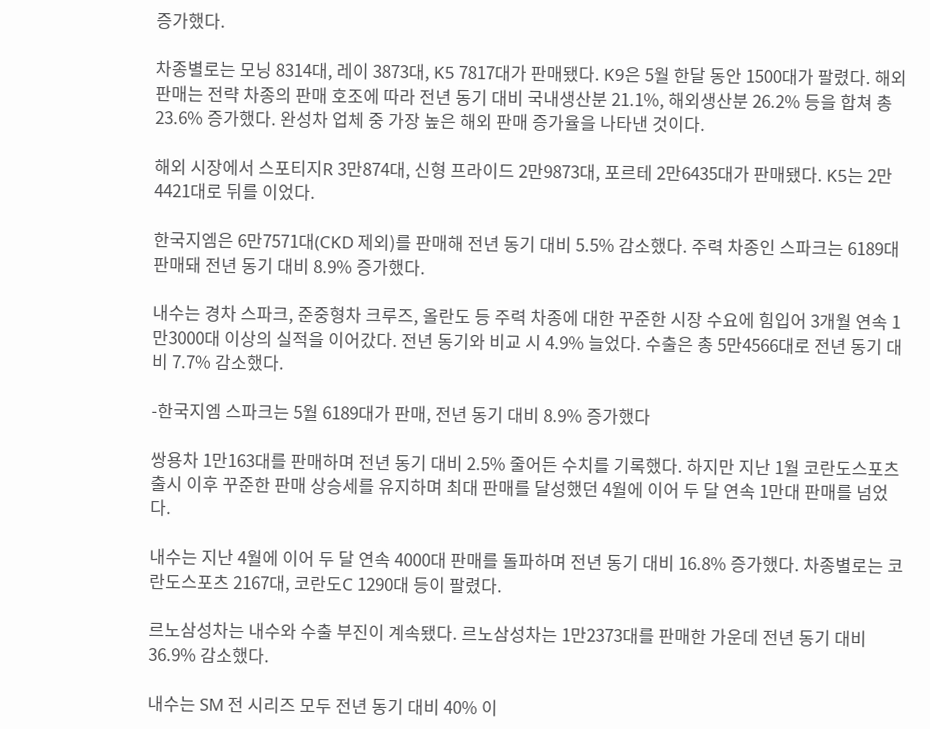증가했다.

차종별로는 모닝 8314대, 레이 3873대, K5 7817대가 판매됐다. K9은 5월 한달 동안 1500대가 팔렸다. 해외 판매는 전략 차종의 판매 호조에 따라 전년 동기 대비 국내생산분 21.1%, 해외생산분 26.2% 등을 합쳐 총 23.6% 증가했다. 완성차 업체 중 가장 높은 해외 판매 증가율을 나타낸 것이다.

해외 시장에서 스포티지R 3만874대, 신형 프라이드 2만9873대, 포르테 2만6435대가 판매됐다. K5는 2만4421대로 뒤를 이었다.

한국지엠은 6만7571대(CKD 제외)를 판매해 전년 동기 대비 5.5% 감소했다. 주력 차종인 스파크는 6189대 판매돼 전년 동기 대비 8.9% 증가했다.

내수는 경차 스파크, 준중형차 크루즈, 올란도 등 주력 차종에 대한 꾸준한 시장 수요에 힘입어 3개월 연속 1만3000대 이상의 실적을 이어갔다. 전년 동기와 비교 시 4.9% 늘었다. 수출은 총 5만4566대로 전년 동기 대비 7.7% 감소했다.

-한국지엠 스파크는 5월 6189대가 판매, 전년 동기 대비 8.9% 증가했다

쌍용차 1만163대를 판매하며 전년 동기 대비 2.5% 줄어든 수치를 기록했다. 하지만 지난 1월 코란도스포츠 출시 이후 꾸준한 판매 상승세를 유지하며 최대 판매를 달성했던 4월에 이어 두 달 연속 1만대 판매를 넘었다.

내수는 지난 4월에 이어 두 달 연속 4000대 판매를 돌파하며 전년 동기 대비 16.8% 증가했다. 차종별로는 코란도스포츠 2167대, 코란도C 1290대 등이 팔렸다.

르노삼성차는 내수와 수출 부진이 계속됐다. 르노삼성차는 1만2373대를 판매한 가운데 전년 동기 대비 36.9% 감소했다.

내수는 SM 전 시리즈 모두 전년 동기 대비 40% 이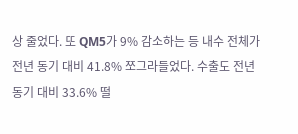상 줄었다. 또 QM5가 9% 감소하는 등 내수 전체가 전년 동기 대비 41.8% 쪼그라들었다. 수출도 전년 동기 대비 33.6% 떨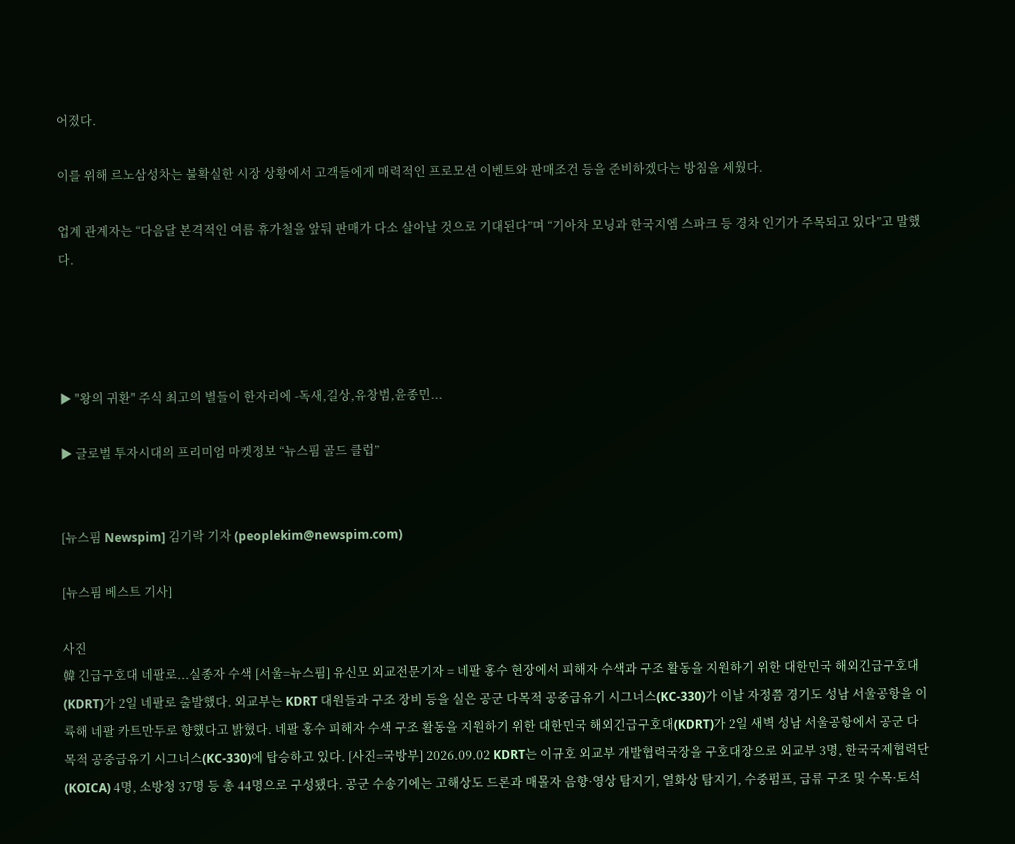어졌다.

이를 위해 르노삼성차는 불확실한 시장 상황에서 고객들에게 매력적인 프로모션 이벤트와 판매조건 등을 준비하겠다는 방침을 세웠다.

업계 관계자는 “다음달 본격적인 여름 휴가철을 앞둬 판매가 다소 살아날 것으로 기대된다”며 “기아차 모닝과 한국지엠 스파크 등 경차 인기가 주목되고 있다”고 말했다.




▶ "왕의 귀환" 주식 최고의 별들이 한자리에 -독새,길상,유창범,윤종민...

▶ 글로벌 투자시대의 프리미엄 마켓정보 “뉴스핌 골드 클럽”


[뉴스핌 Newspim] 김기락 기자 (peoplekim@newspim.com)

[뉴스핌 베스트 기사]

사진
韓 긴급구호대 네팔로...실종자 수색 [서울=뉴스핌] 유신모 외교전문기자 = 네팔 홍수 현장에서 피해자 수색과 구조 활동을 지원하기 위한 대한민국 해외긴급구호대(KDRT)가 2일 네팔로 출발했다. 외교부는 KDRT 대원들과 구조 장비 등을 실은 공군 다목적 공중급유기 시그너스(KC-330)가 이날 자정쯤 경기도 성남 서울공항을 이륙해 네팔 카트만두로 향했다고 밝혔다. 네팔 홍수 피해자 수색 구조 활동을 지원하기 위한 대한민국 해외긴급구호대(KDRT)가 2일 새벽 성남 서울공항에서 공군 다목적 공중급유기 시그너스(KC-330)에 탑승하고 있다. [사진=국방부] 2026.09.02 KDRT는 이규호 외교부 개발협력국장을 구호대장으로 외교부 3명, 한국국제협력단(KOICA) 4명, 소방청 37명 등 총 44명으로 구성됐다. 공군 수송기에는 고해상도 드론과 매몰자 음향·영상 탐지기, 열화상 탐지기, 수중펌프, 급류 구조 및 수목·토석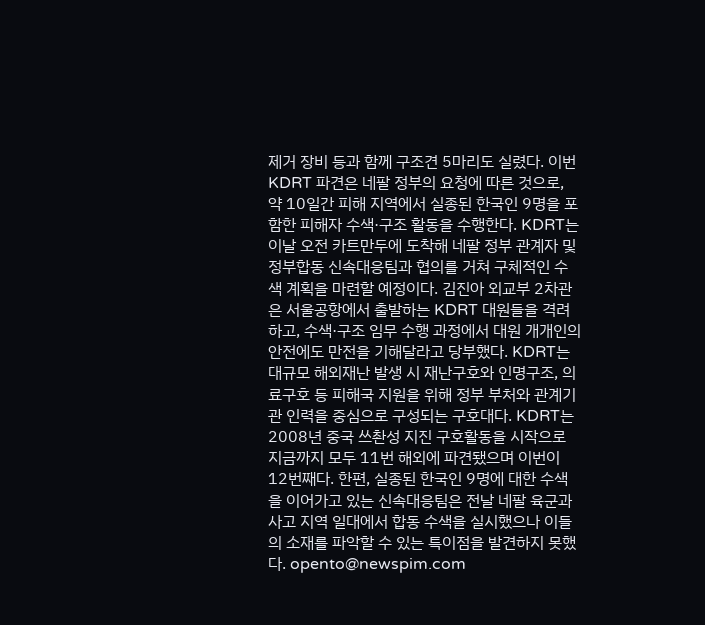제거 장비 등과 함께 구조견 5마리도 실렸다. 이번 KDRT 파견은 네팔 정부의 요청에 따른 것으로, 약 10일간 피해 지역에서 실종된 한국인 9명을 포함한 피해자 수색·구조 활동을 수행한다. KDRT는 이날 오전 카트만두에 도착해 네팔 정부 관계자 및 정부합동 신속대응팀과 협의를 거쳐 구체적인 수색 계획을 마련할 예정이다. 김진아 외교부 2차관은 서울공항에서 출발하는 KDRT 대원들을 격려하고, 수색·구조 임무 수행 과정에서 대원 개개인의 안전에도 만전을 기해달라고 당부했다. KDRT는 대규모 해외재난 발생 시 재난구호와 인명구조, 의료구호 등 피해국 지원을 위해 정부 부처와 관계기관 인력을 중심으로 구성되는 구호대다. KDRT는 2008년 중국 쓰촨성 지진 구호활동을 시작으로 지금까지 모두 11번 해외에 파견됐으며 이번이 12번째다. 한편, 실종된 한국인 9명에 대한 수색을 이어가고 있는 신속대응팀은 전날 네팔 육군과 사고 지역 일대에서 합동 수색을 실시했으나 이들의 소재를 파악할 수 있는 특이점을 발견하지 못했다. opento@newspim.com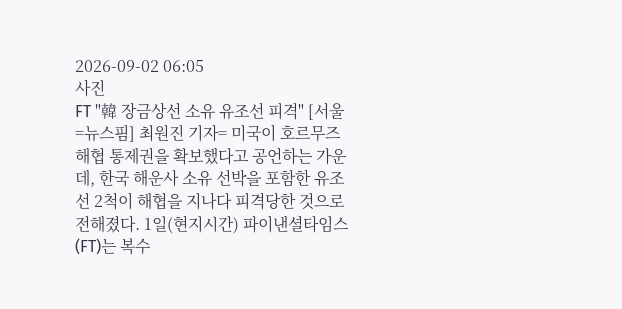2026-09-02 06:05
사진
FT "韓 장금상선 소유 유조선 피격" [서울=뉴스핌] 최원진 기자= 미국이 호르무즈 해협 통제권을 확보했다고 공언하는 가운데, 한국 해운사 소유 선박을 포함한 유조선 2척이 해협을 지나다 피격당한 것으로 전해졌다. 1일(현지시간) 파이낸셜타임스(FT)는 복수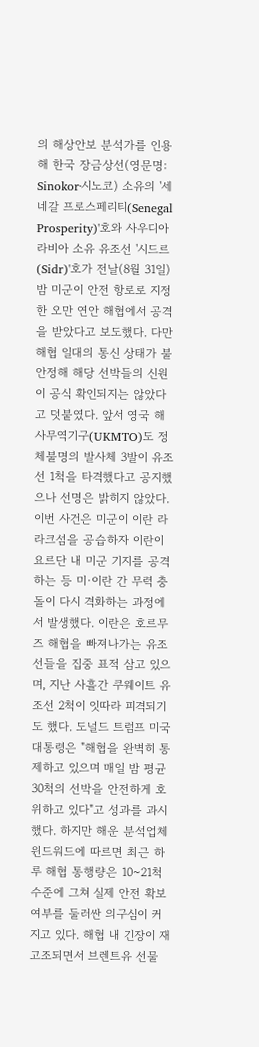의 해상안보 분석가를 인용해 한국 장금상선(영문명: Sinokor·시노코) 소유의 '세네갈 프로스페리티(Senegal Prosperity)'호와 사우디아라비아 소유 유조선 '시드르(Sidr)'호가 전날(8월 31일) 밤 미군이 안전 항로로 지정한 오만 연안 해협에서 공격을 받았다고 보도했다. 다만 해협 일대의 통신 상태가 불안정해 해당 선박들의 신원이 공식 확인되지는 않았다고 덧붙였다. 앞서 영국 해사무역기구(UKMTO)도 정체불명의 발사체 3발이 유조선 1척을 타격했다고 공지했으나 선명은 밝히지 않았다. 이번 사건은 미군이 이란 라라크섬을 공습하자 이란이 요르단 내 미군 기지를 공격하는 등 미·이란 간 무력 충돌이 다시 격화하는 과정에서 발생했다. 이란은 호르무즈 해협을 빠져나가는 유조선들을 집중 표적 삼고 있으며, 지난 사흘간 쿠웨이트 유조선 2척이 잇따라 피격되기도 했다. 도널드 트럼프 미국 대통령은 "해협을 완벽히 통제하고 있으며 매일 밤 평균 30척의 선박을 안전하게 호위하고 있다"고 성과를 과시했다. 하지만 해운 분석업체 윈드워드에 따르면 최근 하루 해협 통행량은 10~21척 수준에 그쳐 실제 안전 확보 여부를 둘러싼 의구심이 커지고 있다. 해협 내 긴장이 재고조되면서 브렌트유 선물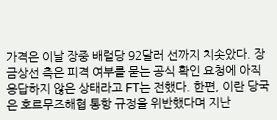가격은 이날 장중 배럴당 92달러 선까지 치솟았다. 장금상선 측은 피격 여부를 묻는 공식 확인 요청에 아직 응답하지 않은 상태라고 FT는 전했다. 한편, 이란 당국은 호르무즈해협 통항 규정을 위반했다며 지난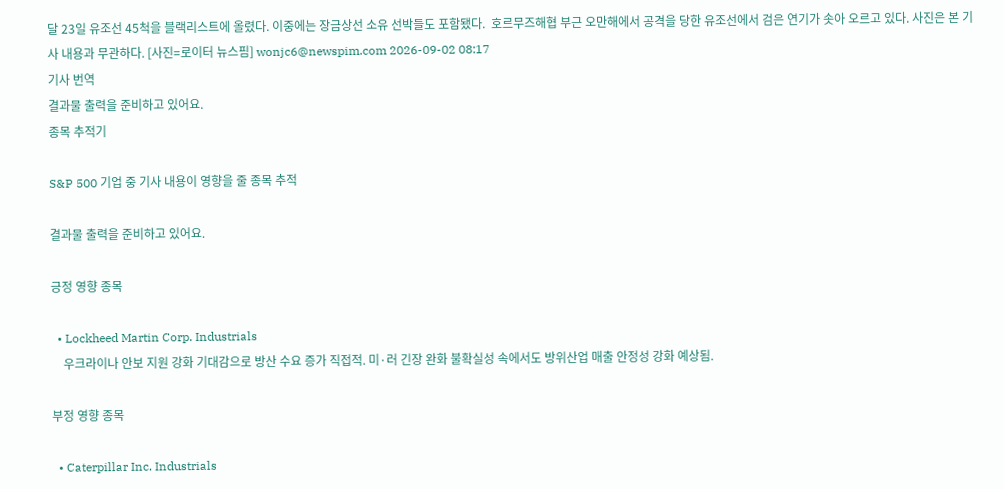달 23일 유조선 45척을 블랙리스트에 올렸다. 이중에는 장금상선 소유 선박들도 포함됐다.  호르무즈해협 부근 오만해에서 공격을 당한 유조선에서 검은 연기가 솟아 오르고 있다. 사진은 본 기사 내용과 무관하다. [사진=로이터 뉴스핌] wonjc6@newspim.com 2026-09-02 08:17
기사 번역
결과물 출력을 준비하고 있어요.
종목 추적기

S&P 500 기업 중 기사 내용이 영향을 줄 종목 추적

결과물 출력을 준비하고 있어요.

긍정 영향 종목

  • Lockheed Martin Corp. Industrials
    우크라이나 안보 지원 강화 기대감으로 방산 수요 증가 직접적. 미·러 긴장 완화 불확실성 속에서도 방위산업 매출 안정성 강화 예상됨.

부정 영향 종목

  • Caterpillar Inc. Industrials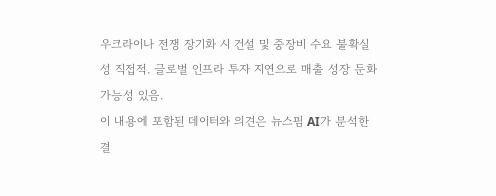우크라이나 전쟁 장기화 시 건설 및 중장비 수요 불확실성 직접적. 글로벌 인프라 투자 지연으로 매출 성장 둔화 가능성 있음.
이 내용에 포함된 데이터와 의견은 뉴스핌 AI가 분석한 결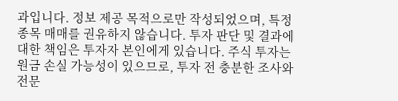과입니다. 정보 제공 목적으로만 작성되었으며, 특정 종목 매매를 권유하지 않습니다. 투자 판단 및 결과에 대한 책임은 투자자 본인에게 있습니다. 주식 투자는 원금 손실 가능성이 있으므로, 투자 전 충분한 조사와 전문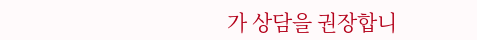가 상담을 권장합니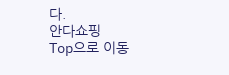다.
안다쇼핑
Top으로 이동